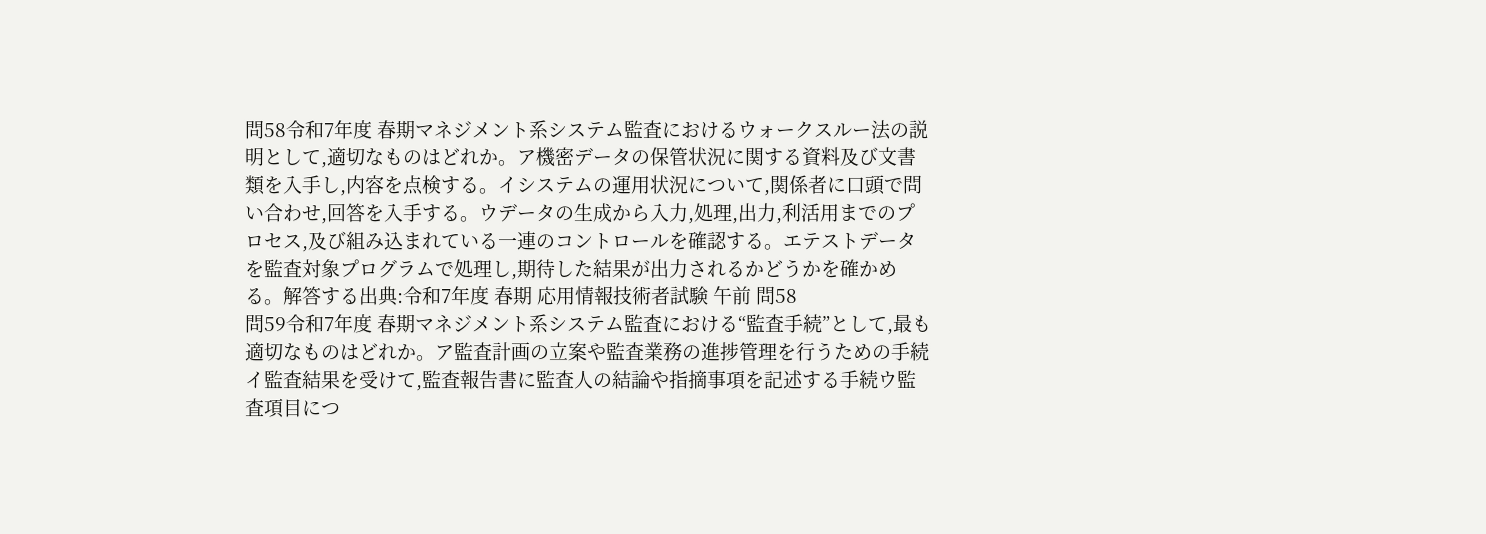問58令和7年度 春期マネジメント系システム監査におけるウォークスルー法の説明として,適切なものはどれか。ア機密データの保管状況に関する資料及び文書類を入手し,内容を点検する。イシステムの運用状況について,関係者に口頭で問い合わせ,回答を入手する。ウデータの生成から入力,処理,出力,利活用までのプロセス,及び組み込まれている一連のコントロールを確認する。エテストデータを監査対象プログラムで処理し,期待した結果が出力されるかどうかを確かめる。解答する出典:令和7年度 春期 応用情報技術者試験 午前 問58
問59令和7年度 春期マネジメント系システム監査における“監査手続”として,最も適切なものはどれか。ア監査計画の立案や監査業務の進捗管理を行うための手続イ監査結果を受けて,監査報告書に監査人の結論や指摘事項を記述する手続ウ監査項目につ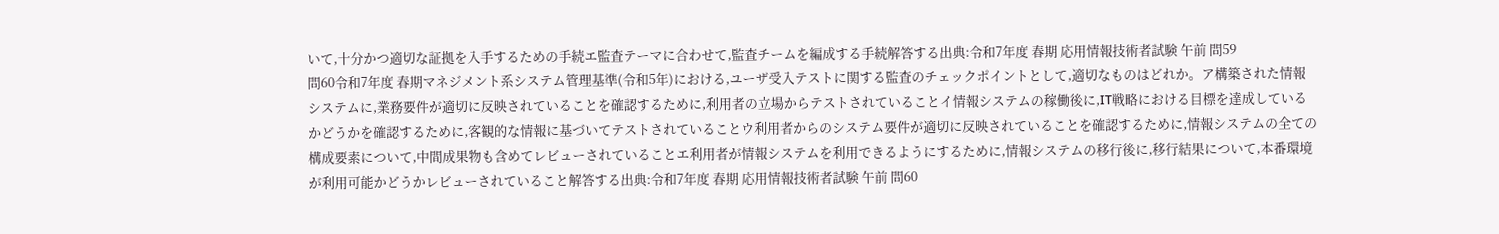いて,十分かつ適切な証拠を入手するための手続エ監査テーマに合わせて,監査チームを編成する手続解答する出典:令和7年度 春期 応用情報技術者試験 午前 問59
問60令和7年度 春期マネジメント系システム管理基準(令和5年)における,ユーザ受入テストに関する監査のチェックポイントとして,適切なものはどれか。ア構築された情報システムに,業務要件が適切に反映されていることを確認するために,利用者の立場からテストされていることイ情報システムの稼働後に,IT戦略における目標を達成しているかどうかを確認するために,客観的な情報に基づいてテストされていることウ利用者からのシステム要件が適切に反映されていることを確認するために,情報システムの全ての構成要素について,中間成果物も含めてレビューされていることエ利用者が情報システムを利用できるようにするために,情報システムの移行後に,移行結果について,本番環境が利用可能かどうかレビューされていること解答する出典:令和7年度 春期 応用情報技術者試験 午前 問60